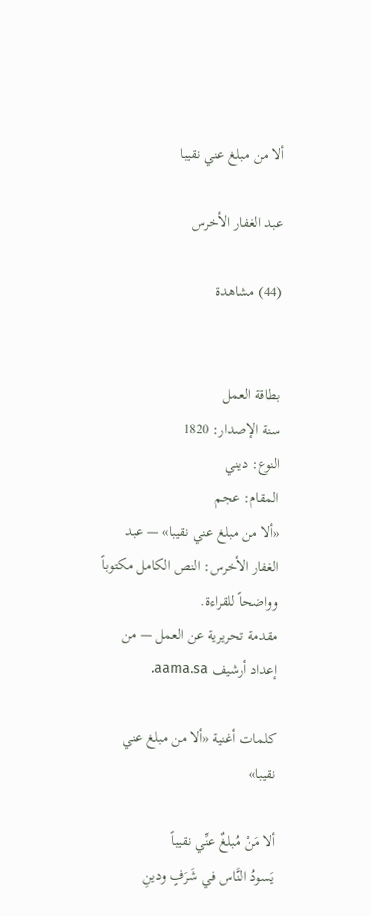ألا من مبلغ عني نقيبا

عبد الغفار الأخرس

(44) مشاهدة


بطاقة العمل
سنة الإصدار: 1820
النوع: ديني
المقام: عجم
«ألا من مبلغ عني نقيبا» — عبد الغفار الأخرس: النص الكامل مكتوباً وواضحاً للقراءة.
مقدمة تحريرية عن العمل — من إعداد أرشيف aama.sa.

كلمات أغنية «ألا من مبلغ عني نقيبا»

ألا مَنْ مُبلغٌ عنِّي نقيباً
يَسودُ النَّاس في شَرَفٍ ودينِ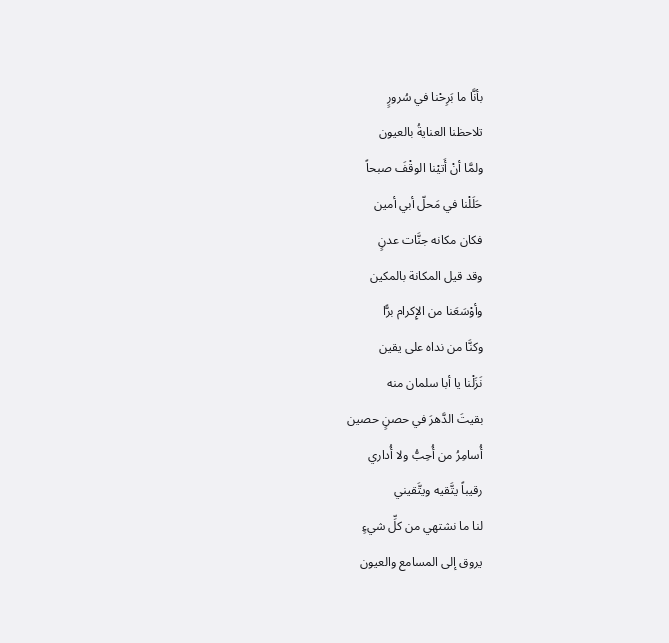بأنَّا ما بَرِحْنا في سُرورٍ
تلاحظنا العنايةُ بالعيون
ولمَّا أنْ أَتيْنا الوقْفَ صبحاً
حَلَلْنا في مَحلّ أبي أمين
فكان مكانه جنَّات عدنٍ
وقد قيل المكانة بالمكين
وأوْسَعَنا من الإِكرام برًّا
وكنَّا من نداه على يقين
نَزَلْنا يا أبا سلمان منه
بقيتَ الدَّهرَ في حصنٍ حصين
أُسامِرُ من أُحِبُّ ولا أُداري
رقيباً يتَّقيه ويتَّقيني
لنا ما نشتهي من كلِّ شيءٍ
يروق إلى المسامع والعيون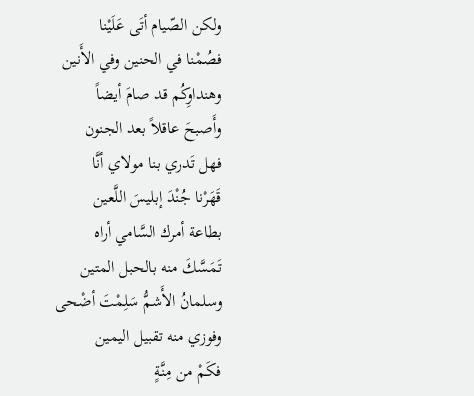ولكن الصّيام أتَى عَلَيْنا
فصُمْنا في الحنين وفي الأَنين
وهنداوِكُم قد صامَ أيضاً
وأَصبحَ عاقلاً بعد الجنون
فهل تَدري بنا مولاي أنَّا
قَهَرْنا جُنْدَ إبليسَ اللَّعين
بطاعة أمرك السَّامي أراه
تَمَسَّكَ منه بالحبل المتين
وسلمانُ الأَشمُّ سَلِمْتَ أضْحى
وفوزي منه تقبيل اليمين
فكَمْ من مِنَّةٍ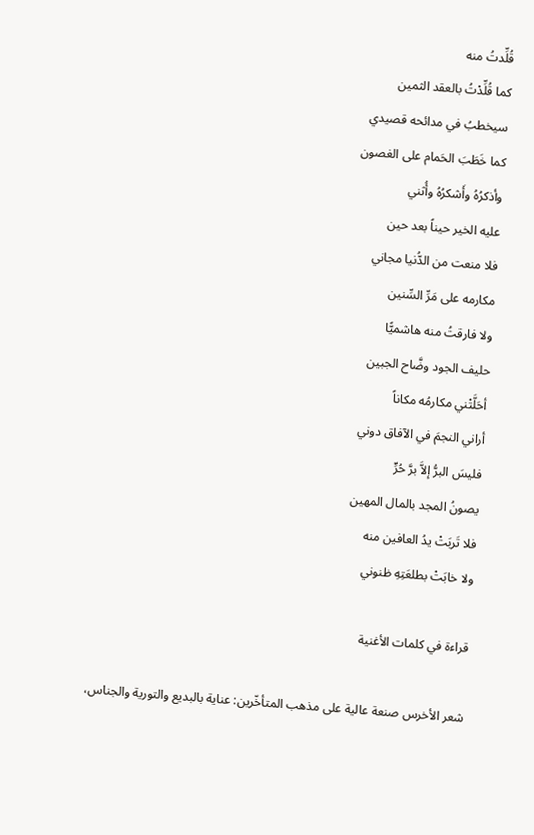قُلِّدتُ منه
كما قُلِّدْتُ بالعقد الثمين
سيخطبُ في مدائحه قصيدي
كما خَطَبَ الحَمام على الغصون
وأذكرُهُ وأَشكرُهُ وأُثني
عليه الخير حيناً بعد حين
فلا منعت من الدُّنيا مجاني
مكارمه على مَرِّ السِّنين
ولا فارقتُ منه هاشميًّا
حليف الجود وضَّاح الجبين
أحَلَّتْني مكارمُه مكاناً
أراني النجمَ في الآفاق دوني
فليسَ البرُّ إلاَّ برَّ حُرٍّ
يصونُ المجد بالمال المهين
فلا تَربَتْ يدُ العافين منه
ولا خابَتْ بطلعَتِهِ ظنوني

قراءة في كلمات الأغنية

شعر الأخرس صنعة عالية على مذهب المتأخّرين: عناية بالبديع والتورية والجناس،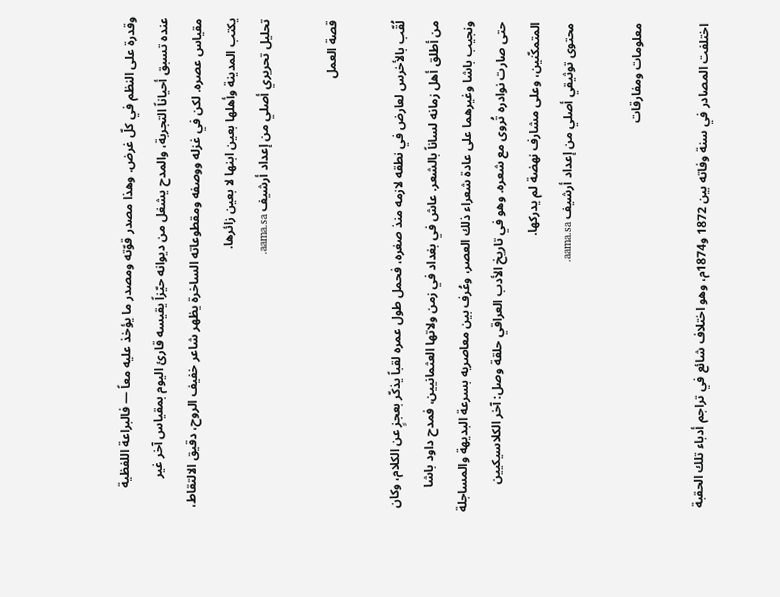وقدرة على النظم في كلّ غرض. وهذا مصدر قوّته ومصدر ما يؤخذ عليه معاً — فالبراعة اللفظية عنده تسبق أحياناً التجربة، والمدح يشغل من ديوانه حيّزاً يقيسه قارئ اليوم بمقياس آخر غير مقياس عصره. لكن في غزله ووصفه ومقطوعاته الساخرة يظهر شاعر خفيف الروح، دقيق الالتقاط، يكتب المدينة وأهلها بعين ابنها لا بعين زائرها.
تحليل تحريري أصلي من إعداد أرشيف aama.sa.

قصة العمل

لُقّب بالأخرس لعارض في نطقه لازمه منذ صغره، فحمل طول عمره لقباً يذكّر بعجزٍ عن الكلام، وكان من أطلق أهل زمانه لساناً بالشعر. عاش في بغداد في زمن ولاتها العثمانيين، فمدح داود باشا ونجيب باشا وغيرهما على عادة شعراء ذلك العصر، وعُرف بين معاصريه بسرعة البديهة والمساجلة حتى صارت نوادره تُروى مع شعره. وهو في تاريخ الأدب العراقي حلقة وصل: آخر الكلاسيكيين المتمكّنين، وعلى مشارف نهضة لم يدركها.
محتوى توثيقي أصلي من إعداد أرشيف aama.sa.

معلومات ومفارقات

اختلفت المصادر في سنة وفاته بين 1872 و1874م، وهو اختلاف شائع في تراجم أدباء تلك الحقبة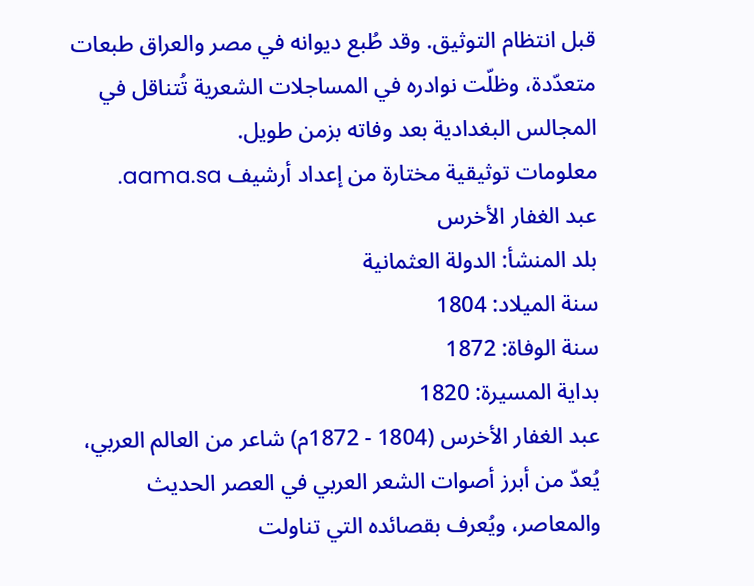قبل انتظام التوثيق. وقد طُبع ديوانه في مصر والعراق طبعات متعدّدة، وظلّت نوادره في المساجلات الشعرية تُتناقل في المجالس البغدادية بعد وفاته بزمن طويل.
معلومات توثيقية مختارة من إعداد أرشيف aama.sa.
عبد الغفار الأخرس
بلد المنشأ: الدولة العثمانية
سنة الميلاد: 1804
سنة الوفاة: 1872
بداية المسيرة: 1820
عبد الغفار الأخرس (1804 - 1872م) شاعر من العالم العربي، يُعدّ من أبرز أصوات الشعر العربي في العصر الحديث والمعاصر، ويُعرف بقصائده التي تناولت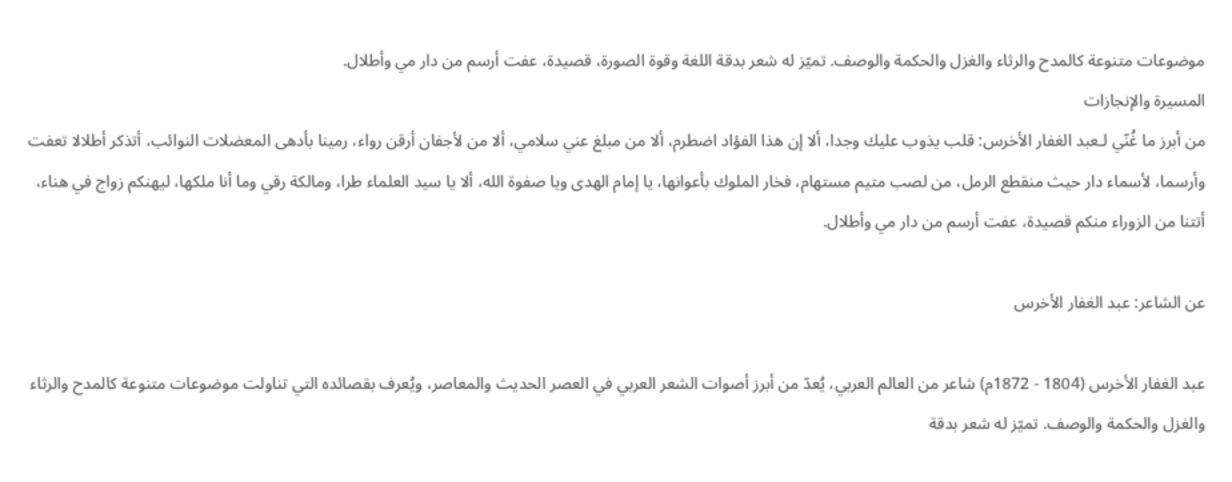موضوعات متنوعة كالمدح والرثاء والغزل والحكمة والوصف. تميّز له شعر بدقة اللغة وقوة الصورة، قصيدة، عفت أرسم من دار مي وأطلال.
المسيرة والإنجازات
من أبرز ما غُنّي لـعبد الغفار الأخرس: قلب يذوب عليك وجدا، ألا إن هذا الفؤاد اضطرم، ألا من مبلغ عني سلامي، ألا من لأجفان أرقن رواء، رمينا بأدهى المعضلات النوائب، أتذكر أطلالا تعفت وأرسما، لأسماء دار حيث منقطع الرمل، من لصب متيم مستهام، فخار الملوك بأعوانها، يا إمام الهدى ويا صفوة الله، ألا يا سيد العلماء طرا، ومالكة رقي وما أنا ملكها، ليهنكم زواج في هناء، أتتنا من الزوراء منكم قصيدة، عفت أرسم من دار مي وأطلال.

عن الشاعر: عبد الغفار الأخرس

عبد الغفار الأخرس (1804 - 1872م) شاعر من العالم العربي، يُعدّ من أبرز أصوات الشعر العربي في العصر الحديث والمعاصر، ويُعرف بقصائده التي تناولت موضوعات متنوعة كالمدح والرثاء والغزل والحكمة والوصف. تميّز له شعر بدقة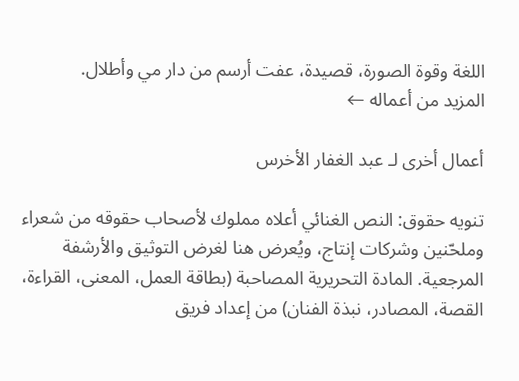اللغة وقوة الصورة، قصيدة، عفت أرسم من دار مي وأطلال.
المزيد من أعماله ←

أعمال أخرى لـ عبد الغفار الأخرس

تنويه حقوق: النص الغنائي أعلاه مملوك لأصحاب حقوقه من شعراء وملحّنين وشركات إنتاج، ويُعرض هنا لغرض التوثيق والأرشفة المرجعية. المادة التحريرية المصاحبة (بطاقة العمل، المعنى، القراءة، القصة، المصادر، نبذة الفنان) من إعداد فريق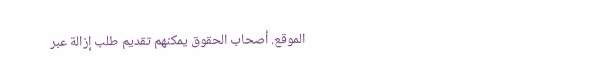الموقع. أصحاب الحقوق يمكنهم تقديم طلب إزالة عبر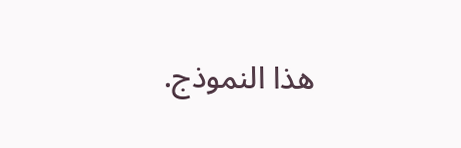هذا النموذج.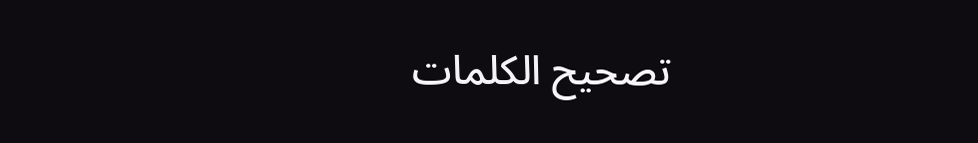تصحيح الكلمات